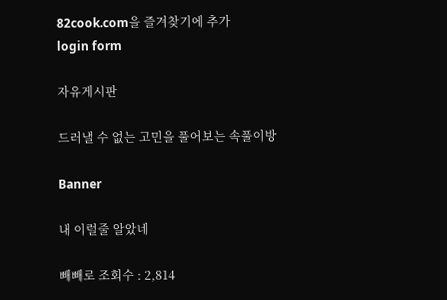82cook.com을 즐겨찾기에 추가
login form

자유게시판

드러낼 수 없는 고민을 풀어보는 속풀이방

Banner

내 이럴줄 알았네

빼빼로 조회수 : 2,814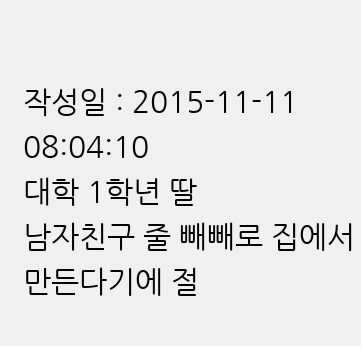작성일 : 2015-11-11 08:04:10
대학 1학년 딸
남자친구 줄 빼빼로 집에서
만든다기에 절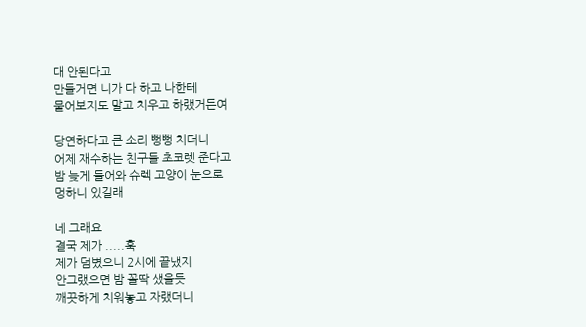대 안된다고
만들거면 니가 다 하고 나한테
물어보지도 말고 치우고 하랬거든여

당연하다고 큰 소리 뻥뻥 치더니
어제 재수하는 친구들 초코렛 준다고
밤 늦게 들어와 슈렉 고양이 눈으로
멍하니 있길래

네 그래요
결국 제가 .....훅
제가 덤볐으니 2시에 끝냈지
안그랬으면 밤 꼴딱 샜을듯
깨끗하게 치워놓고 자랬더니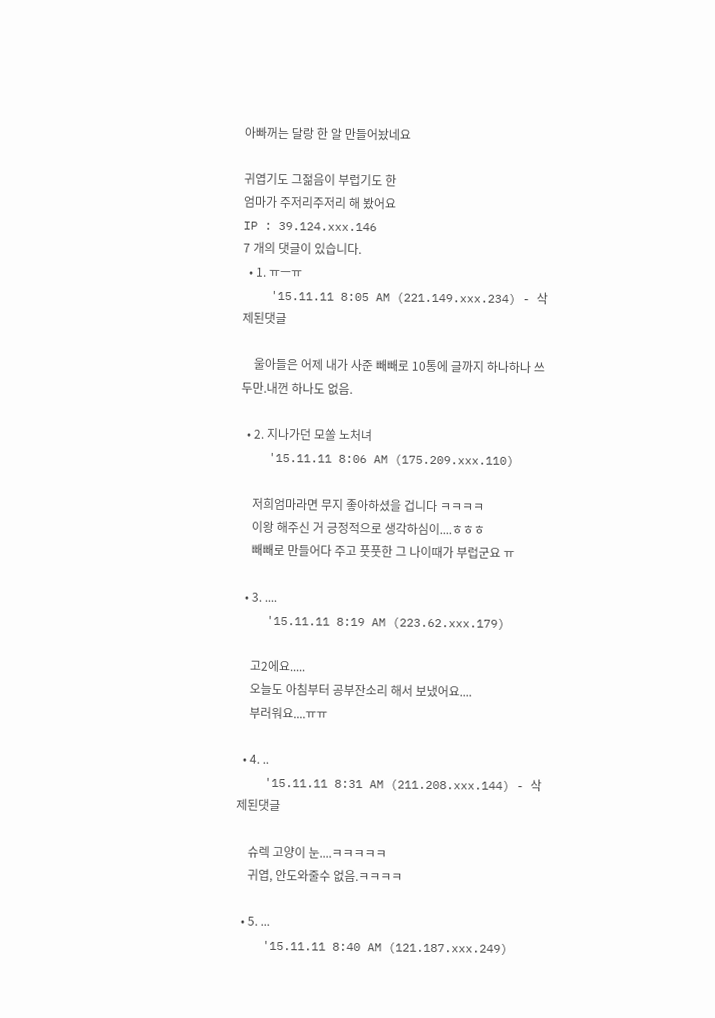아빠꺼는 달랑 한 알 만들어놨네요

귀엽기도 그젊음이 부럽기도 한
엄마가 주저리주저리 해 봤어요
IP : 39.124.xxx.146
7 개의 댓글이 있습니다.
  • 1. ㅠㅡㅠ
    '15.11.11 8:05 AM (221.149.xxx.234) - 삭제된댓글

    울아들은 어제 내가 사준 빼빼로 10통에 글까지 하나하나 쓰두만.내껀 하나도 없음.

  • 2. 지나가던 모쏠 노처녀
    '15.11.11 8:06 AM (175.209.xxx.110)

    저희엄마라면 무지 좋아하셨을 겁니다 ㅋㅋㅋㅋ
    이왕 해주신 거 긍정적으로 생각하심이....ㅎㅎㅎ
    빼빼로 만들어다 주고 풋풋한 그 나이때가 부럽군요 ㅠ

  • 3. ....
    '15.11.11 8:19 AM (223.62.xxx.179)

    고2에요.....
    오늘도 아침부터 공부잔소리 해서 보냈어요....
    부러워요....ㅠㅠ

  • 4. ..
    '15.11.11 8:31 AM (211.208.xxx.144) - 삭제된댓글

    슈렉 고양이 눈....ㅋㅋㅋㅋㅋ
    귀엽, 안도와줄수 없음.ㅋㅋㅋㅋ

  • 5. ...
    '15.11.11 8:40 AM (121.187.xxx.249)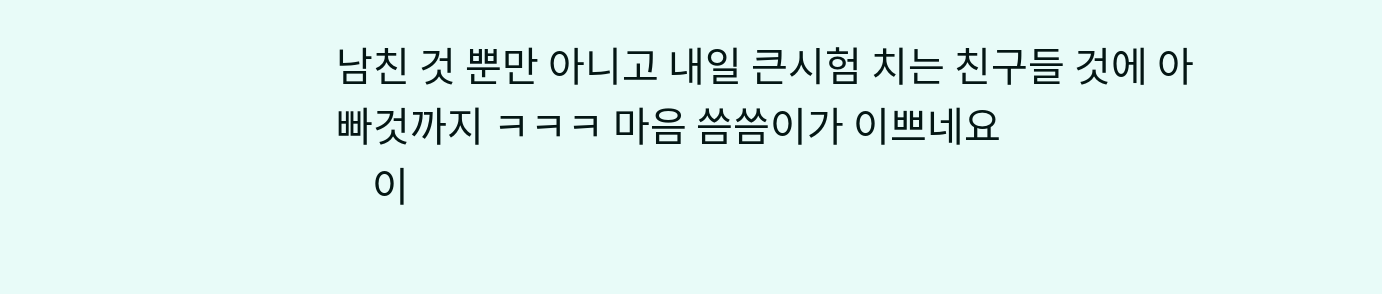남친 것 뿐만 아니고 내일 큰시험 치는 친구들 것에 아빠것까지 ㅋㅋㅋ 마음 씀씀이가 이쁘네요
    이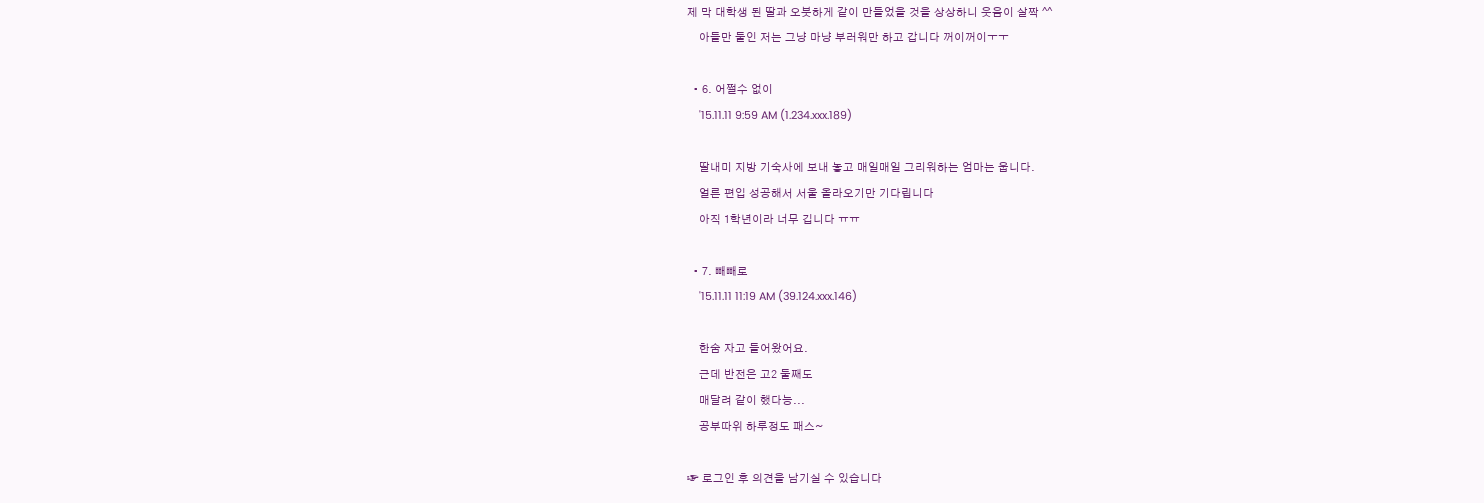제 막 대학생 된 딸과 오붓하게 같이 만들었을 것을 상상하니 웃음이 살짝 ^^
    아들만 둘인 저는 그냥 마냥 부러워만 하고 갑니다 꺼이꺼이ㅜㅜ

  • 6. 어쩔수 없이
    '15.11.11 9:59 AM (1.234.xxx.189)

    딸내미 지방 기숙사에 보내 놓고 매일매일 그리워하는 엄마는 웁니다.
    얼른 편입 성공해서 서울 올라오기만 기다립니다
    아직 1학년이라 너무 깁니다 ㅠㅠ

  • 7. 빼빼로
    '15.11.11 11:19 AM (39.124.xxx.146)

    한숨 자고 들어왔어요.
    근데 반전은 고2 둘째도
    매달려 같이 했다능...
    공부따위 하루정도 패스~

☞ 로그인 후 의견을 남기실 수 있습니다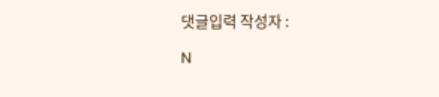댓글입력 작성자 :

N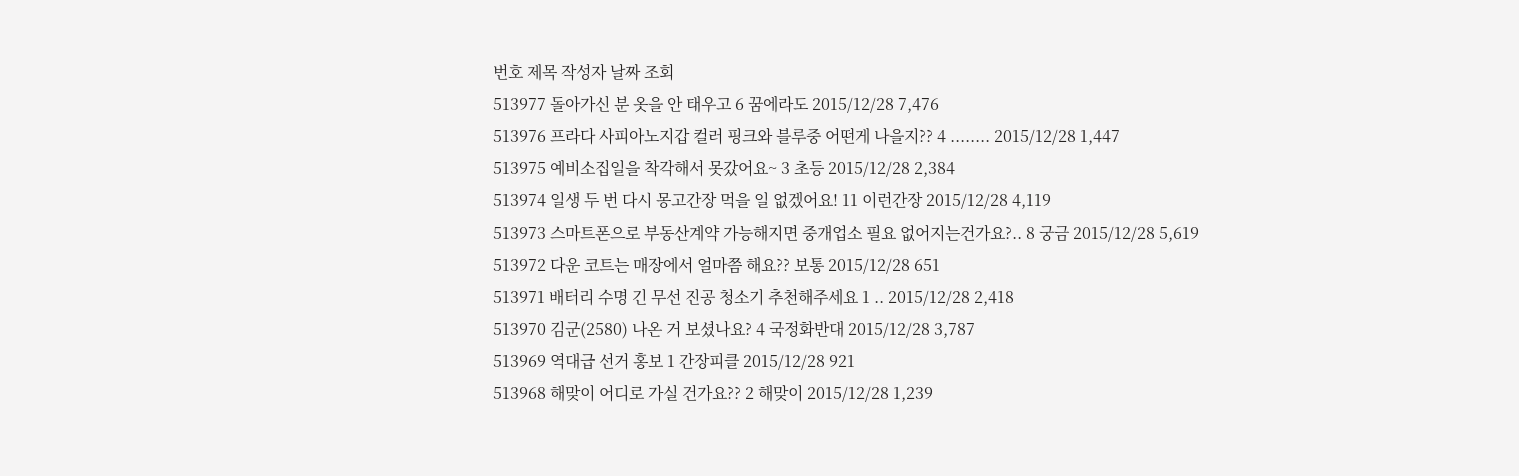번호 제목 작성자 날짜 조회
513977 돌아가신 분 옷을 안 태우고 6 꿈에라도 2015/12/28 7,476
513976 프라다 사피아노지갑 컬러 핑크와 블루중 어떤게 나을지?? 4 ........ 2015/12/28 1,447
513975 예비소집일을 착각해서 못갔어요~ 3 초등 2015/12/28 2,384
513974 일생 두 번 다시 몽고간장 먹을 일 없겠어요! 11 이런간장 2015/12/28 4,119
513973 스마트폰으로 부동산계약 가능해지면 중개업소 필요 없어지는건가요?.. 8 궁금 2015/12/28 5,619
513972 다운 코트는 매장에서 얼마쯤 해요?? 보통 2015/12/28 651
513971 배터리 수명 긴 무선 진공 청소기 추천해주세요 1 .. 2015/12/28 2,418
513970 김군(2580) 나온 거 보셨나요? 4 국정화반대 2015/12/28 3,787
513969 역대급 선거 홍보 1 간장피클 2015/12/28 921
513968 해맞이 어디로 가실 건가요?? 2 해맞이 2015/12/28 1,239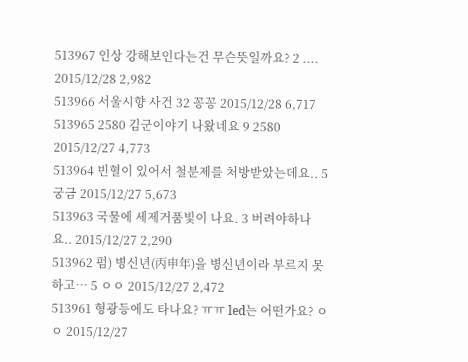513967 인상 강해보인다는건 무슨뜻일까요? 2 .... 2015/12/28 2,982
513966 서울시향 사건 32 꽁꽁 2015/12/28 6,717
513965 2580 김군이야기 나왔네요 9 2580 2015/12/27 4,773
513964 빈혈이 있어서 철분제를 처방받았는데요.. 5 궁금 2015/12/27 5,673
513963 국물에 세제거품빛이 나요. 3 버려야하나요.. 2015/12/27 2,290
513962 펌) 병신년(丙申年)을 병신년이라 부르지 못하고… 5 ㅇㅇ 2015/12/27 2,472
513961 형광등에도 타나요? ㅠㅠ led는 어떤가요? ㅇㅇ 2015/12/27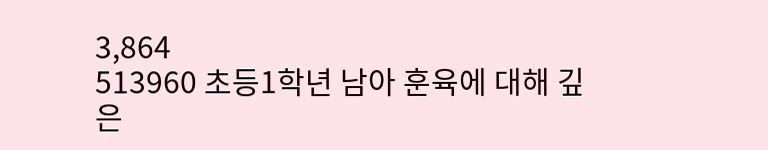3,864
513960 초등1학년 남아 훈육에 대해 깊은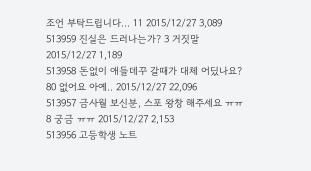조언 부탁드립니다... 11 2015/12/27 3,089
513959 진실은 드러나는가? 3 거짓말 2015/12/27 1,189
513958 돈없이 애들데꾸 갈때가 대체 어딨나요? 80 없어요 아예.. 2015/12/27 22,096
513957 금사월 보신분, 스포 왕창 해주세요 ㅠㅠ 8 궁금 ㅠㅠ 2015/12/27 2,153
513956 고등학생 노트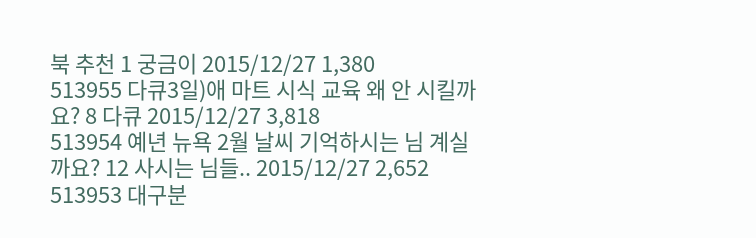북 추천 1 궁금이 2015/12/27 1,380
513955 다큐3일)애 마트 시식 교육 왜 안 시킬까요? 8 다큐 2015/12/27 3,818
513954 예년 뉴욕 2월 날씨 기억하시는 님 계실까요? 12 사시는 님들.. 2015/12/27 2,652
513953 대구분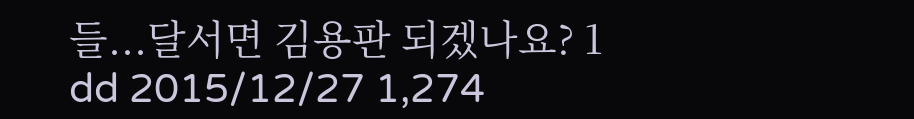들...달서면 김용판 되겠나요? 1 dd 2015/12/27 1,274